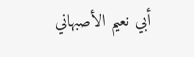أبي نعيم الأصبهاني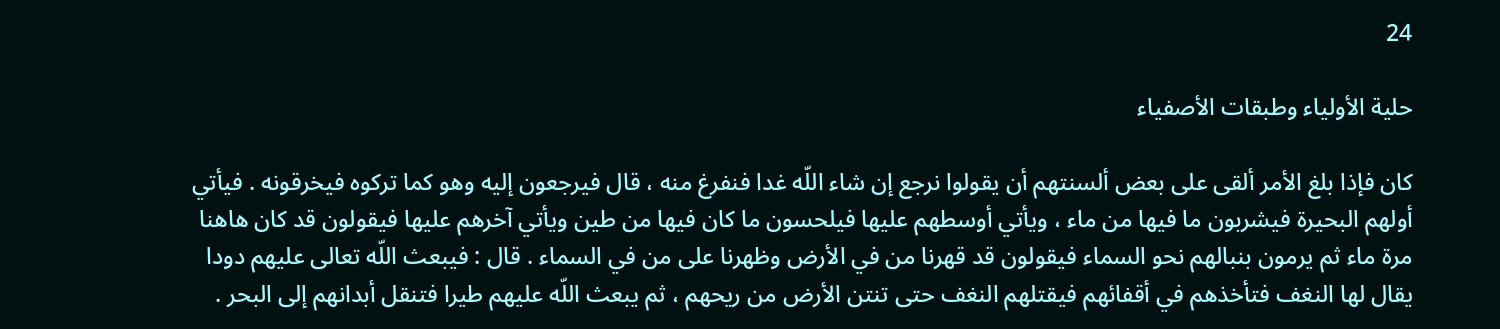24

حلية الأولياء وطبقات الأصفياء

كان فإذا بلغ الأمر ألقى على بعض ألسنتهم أن يقولوا نرجع إن شاء اللّه غدا فنفرغ منه ، قال فيرجعون إليه وهو كما تركوه فيخرقونه . فيأتي أولهم البحيرة فيشربون ما فيها من ماء ، ويأتي أوسطهم عليها فيلحسون ما كان فيها من طين ويأتي آخرهم عليها فيقولون قد كان هاهنا مرة ماء ثم يرمون بنبالهم نحو السماء فيقولون قد قهرنا من في الأرض وظهرنا على من في السماء . قال : فيبعث اللّه تعالى عليهم دودا يقال لها النغف فتأخذهم في أقفائهم فيقتلهم النغف حتى تنتن الأرض من ريحهم ، ثم يبعث اللّه عليهم طيرا فتنقل أبدانهم إلى البحر .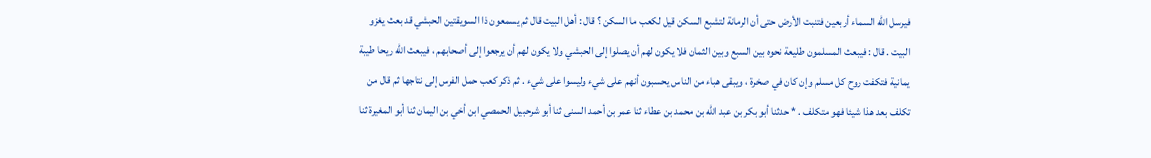فيرسل اللّه السماء أربعين فتنبت الأرض حتى أن الرمانة لتشبع السكن قيل لكعب ما السكن ؟ قال : أهل البيت قال ثم يسمعون ذا السويقتين الحبشي قد بعث يغزو البيت . قال : فيبعث المسلمون طليعة نحوه بين السبع وبين الثمان فلا يكون لهم أن يصلوا إلى الحبشي ولا يكون لهم أن يرجعوا إلى أصحابهم ، فيبعث اللّه ريحا طيبة يمانية فتكفت روح كل مسلم وإن كان في صخرة ، ويبقى هباء من الناس يحسبون أنهم على شيء وليسوا على شيء . ثم ذكر كعب حمل الفرس إلى نتاجها ثم قال من تكلف بعد هذا شيئا فهو متكلف . * حدثنا أبو بكر بن عبد اللّه بن محمد بن عطاء ثنا عمر بن أحمد السنى ثنا أبو شرحبيل الحمصي ابن أخي بن اليمان ثنا أبو المغيرة ثنا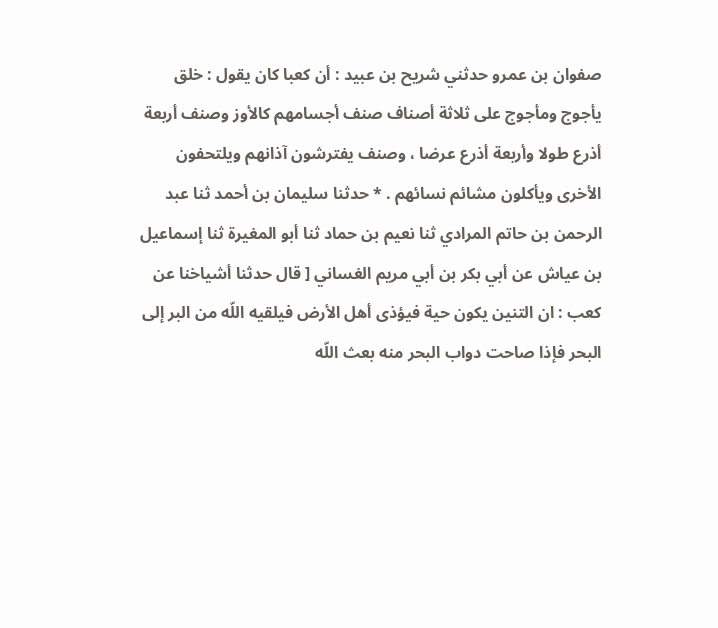صفوان بن عمرو حدثني شريح بن عبيد : أن كعبا كان يقول : خلق يأجوج ومأجوج على ثلاثة أصناف صنف أجسامهم كالأوز وصنف أربعة أذرع طولا وأربعة أذرع عرضا ، وصنف يفترشون آذانهم ويلتحفون الأخرى ويأكلون مشائم نسائهم . * حدثنا سليمان بن أحمد ثنا عبد الرحمن بن حاتم المرادي ثنا نعيم بن حماد ثنا أبو المغيرة ثنا إسماعيل بن عياش عن أبي بكر بن أبي مريم الغساني [ قال حدثنا أشياخنا عن كعب : ان التنين يكون حية فيؤذى أهل الأرض فيلقيه اللّه من البر إلى البحر فإذا صاحت دواب البحر منه بعث اللّه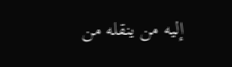إليه من ينقله من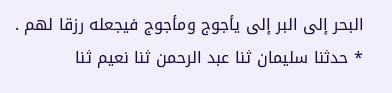البحر إلى البر إلى يأجوج ومأجوج فيجعله رزقا لهم . * حدثنا سليمان ثنا عبد الرحمن ثنا نعيم ثنا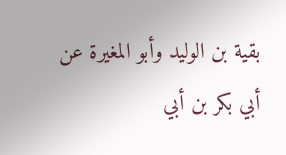بقية بن الوليد وأبو المغيرة عن أبي بكر بن أبي